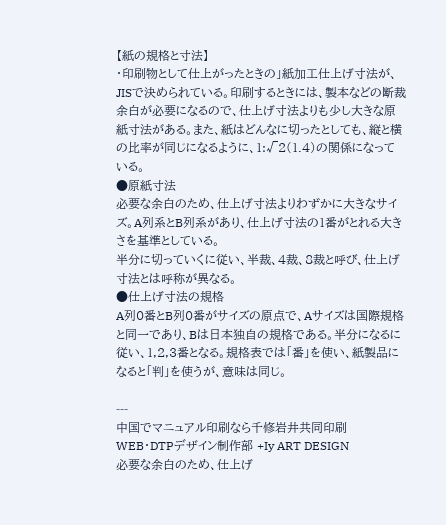【紙の規格と寸法】
・印刷物として仕上がったときの」紙加工仕上げ寸法が、JISで決められている。印刷するときには、製本などの断裁余白が必要になるので、仕上げ寸法よりも少し大きな原紙寸法がある。また、紙はどんなに切ったとしても、縦と横の比率が同じになるように、1:√2(1.4)の関係になっている。
●原紙寸法
必要な余白のため、仕上げ寸法よりわずかに大きなサイズ。A列系とB列系があり、仕上げ寸法の1番がとれる大きさを基準としている。
半分に切っていくに従い、半裁、4裁、8裁と呼び、仕上げ寸法とは呼称が異なる。
●仕上げ寸法の規格
A列0番とB列0番がサイズの原点で、Aサイズは国際規格と同一であり、Bは日本独自の規格である。半分になるに従い、1,2,3番となる。規格表では「番」を使い、紙製品になると「判」を使うが、意味は同じ。

---
中国でマニュアル印刷なら千修岩井共同印刷
WEB・DTPデザイン制作部 +Iy ART DESIGN
必要な余白のため、仕上げ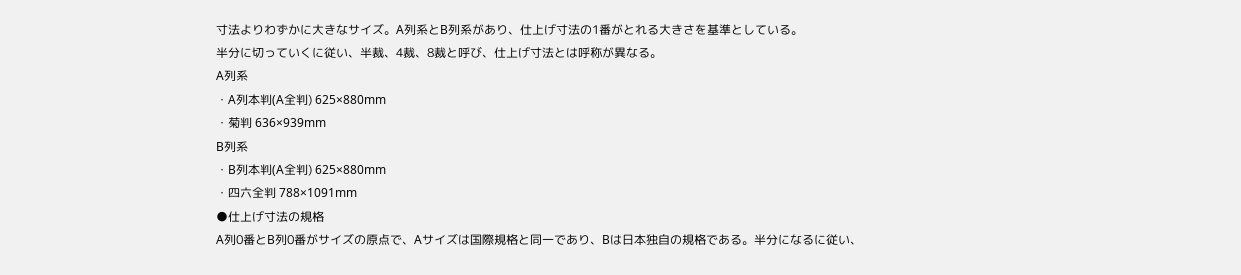寸法よりわずかに大きなサイズ。A列系とB列系があり、仕上げ寸法の1番がとれる大きさを基準としている。
半分に切っていくに従い、半裁、4裁、8裁と呼び、仕上げ寸法とは呼称が異なる。
A列系
・A列本判(A全判) 625×880mm
・菊判 636×939mm
B列系
・B列本判(A全判) 625×880mm
・四六全判 788×1091mm
●仕上げ寸法の規格
A列0番とB列0番がサイズの原点で、Aサイズは国際規格と同一であり、Bは日本独自の規格である。半分になるに従い、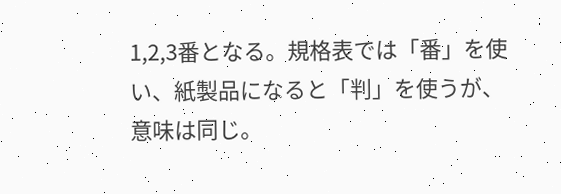1,2,3番となる。規格表では「番」を使い、紙製品になると「判」を使うが、意味は同じ。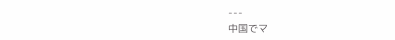---
中国でマ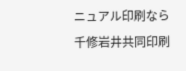ニュアル印刷なら千修岩井共同印刷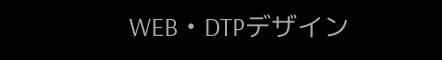WEB・DTPデザイン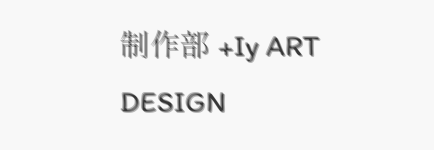制作部 +Iy ART DESIGN